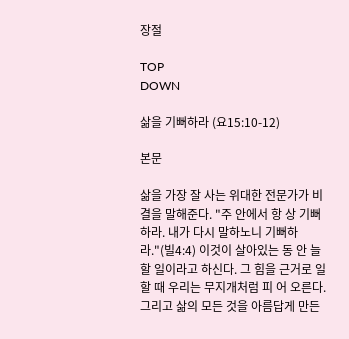장절

TOP
DOWN

삶을 기뻐하라 (요15:10-12)

본문

삶을 가장 잘 사는 위대한 전문가가 비결을 말해준다. "주 안에서 항 상 기뻐하라. 내가 다시 말하노니 기뻐하라."(빌4:4) 이것이 살아있는 동 안 늘 할 일이라고 하신다. 그 힘을 근거로 일할 때 우리는 무지개처럼 피 어 오른다. 그리고 삶의 모든 것을 아름답게 만든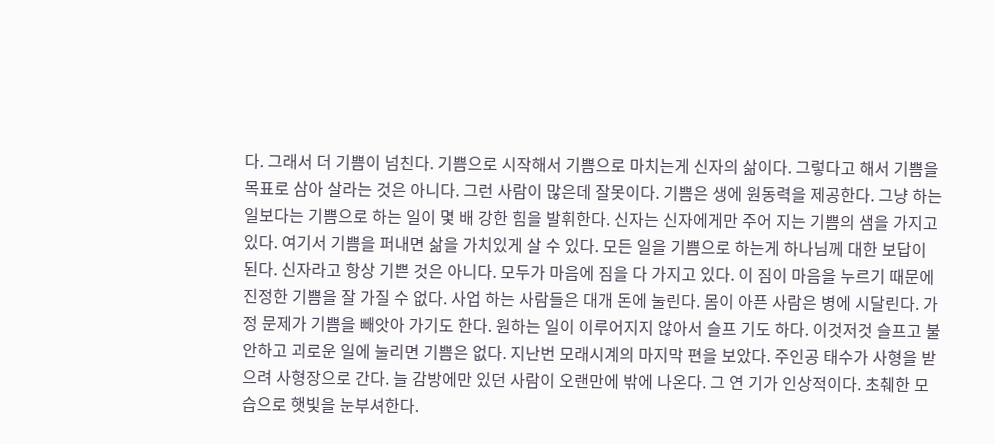다. 그래서 더 기쁨이 넘친다. 기쁨으로 시작해서 기쁨으로 마치는게 신자의 삶이다. 그렇다고 해서 기쁨을 목표로 삼아 살라는 것은 아니다. 그런 사람이 많은데 잘못이다. 기쁨은 생에 원동력을 제공한다. 그냥 하는 일보다는 기쁨으로 하는 일이 몇 배 강한 힘을 발휘한다. 신자는 신자에게만 주어 지는 기쁨의 샘을 가지고 있다. 여기서 기쁨을 퍼내면 삶을 가치있게 살 수 있다. 모든 일을 기쁨으로 하는게 하나님께 대한 보답이 된다. 신자라고 항상 기쁜 것은 아니다. 모두가 마음에 짐을 다 가지고 있다. 이 짐이 마음을 누르기 때문에 진정한 기쁨을 잘 가질 수 없다. 사업 하는 사람들은 대개 돈에 눌린다. 몸이 아픈 사람은 병에 시달린다. 가정 문제가 기쁨을 빼앗아 가기도 한다. 원하는 일이 이루어지지 않아서 슬프 기도 하다. 이것저것 슬프고 불안하고 괴로운 일에 눌리면 기쁨은 없다. 지난번 모래시계의 마지막 편을 보았다. 주인공 태수가 사형을 받으려 사형장으로 간다. 늘 감방에만 있던 사람이 오랜만에 밖에 나온다. 그 연 기가 인상적이다. 초췌한 모습으로 햇빛을 눈부셔한다.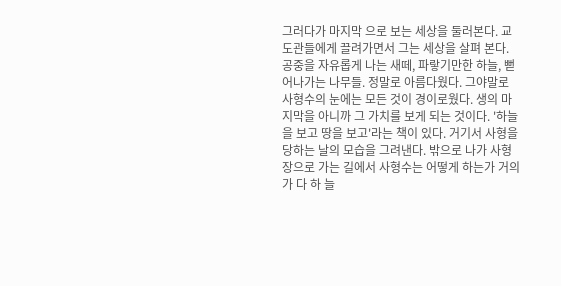그러다가 마지막 으로 보는 세상을 둘러본다. 교도관들에게 끌려가면서 그는 세상을 살펴 본다. 공중을 자유롭게 나는 새떼, 파랗기만한 하늘, 뻗어나가는 나무들. 정말로 아름다웠다. 그야말로 사형수의 눈에는 모든 것이 경이로웠다. 생의 마지막을 아니까 그 가치를 보게 되는 것이다. '하늘을 보고 땅을 보고'라는 책이 있다. 거기서 사형을 당하는 날의 모습을 그려낸다. 밖으로 나가 사형장으로 가는 길에서 사형수는 어떻게 하는가 거의가 다 하 늘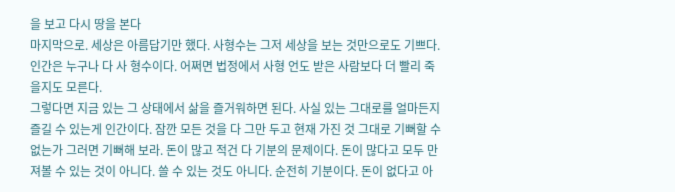을 보고 다시 땅을 본다
마지막으로. 세상은 아름답기만 했다. 사형수는 그저 세상을 보는 것만으로도 기쁘다. 인간은 누구나 다 사 형수이다. 어쩌면 법정에서 사형 언도 받은 사람보다 더 빨리 죽을지도 모른다.
그렇다면 지금 있는 그 상태에서 삶을 즐거워하면 된다. 사실 있는 그대로를 얼마든지 즐길 수 있는게 인간이다. 잠깐 모든 것을 다 그만 두고 현재 가진 것 그대로 기뻐할 수 없는가 그러면 기뻐해 보라. 돈이 많고 적건 다 기분의 문제이다. 돈이 많다고 모두 만져볼 수 있는 것이 아니다. 쓸 수 있는 것도 아니다. 순전히 기분이다. 돈이 없다고 아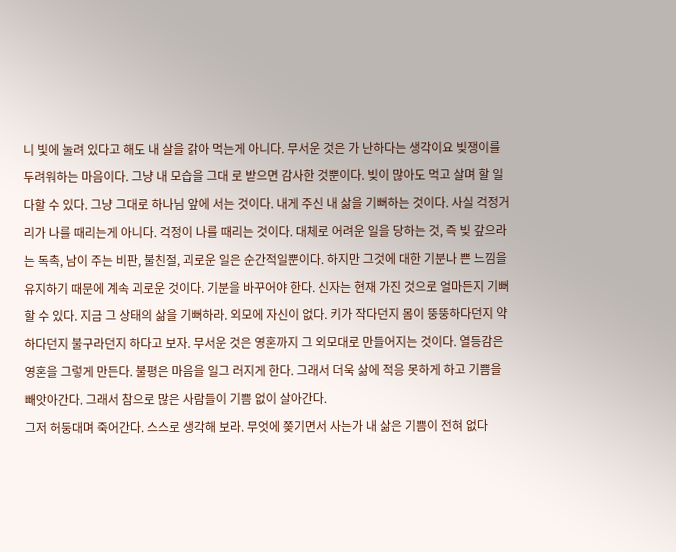니 빛에 눌려 있다고 해도 내 살을 갉아 먹는게 아니다. 무서운 것은 가 난하다는 생각이요 빚쟁이를 두려워하는 마음이다. 그냥 내 모습을 그대 로 받으면 감사한 것뿐이다. 빚이 많아도 먹고 살며 할 일 다할 수 있다. 그냥 그대로 하나님 앞에 서는 것이다. 내게 주신 내 삶을 기뻐하는 것이다. 사실 걱정거리가 나를 때리는게 아니다. 걱정이 나를 때리는 것이다. 대체로 어려운 일을 당하는 것, 즉 빚 갚으라는 독촉, 남이 주는 비판, 불친절, 괴로운 일은 순간적일뿐이다. 하지만 그것에 대한 기분나 쁜 느낌을 유지하기 때문에 계속 괴로운 것이다. 기분을 바꾸어야 한다. 신자는 현재 가진 것으로 얼마든지 기뻐할 수 있다. 지금 그 상태의 삶을 기뻐하라. 외모에 자신이 없다. 키가 작다던지 몸이 뚱뚱하다던지 약하다던지 불구라던지 하다고 보자. 무서운 것은 영혼까지 그 외모대로 만들어지는 것이다. 열등감은 영혼을 그렇게 만든다. 불평은 마음을 일그 러지게 한다. 그래서 더욱 삶에 적응 못하게 하고 기쁨을 빼앗아간다. 그래서 참으로 많은 사람들이 기쁨 없이 살아간다.
그저 허둥대며 죽어간다. 스스로 생각해 보라. 무엇에 쫒기면서 사는가 내 삶은 기쁨이 전혀 없다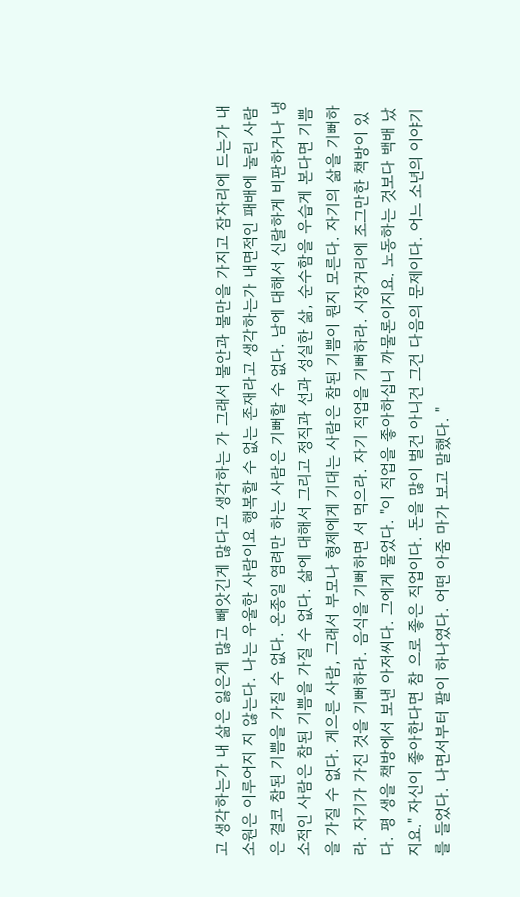고 생각하는가 내 삶은 잃은게 많고 빼앗긴게 많다고 생각하는 가 그래서 불안과 불만을 가지고 잠자리에 드는가 내 소원은 이루어지 지 않는다. 나는 우울한 사람이요 행복할 수 없는 존재라고 생각하는가 내면적인 패배에 눌린 사람은 결코 참된 기쁨을 가질 수 없다. 온종일 염려만 하는 사람은 기뻐할 수 없다. 남에 대해서 신랄하게 비판하거나 냉소적인 사람은 참된 기쁨을 가질 수 없다. 삶에 대해서 그리고 정직과 선과 성실한 삶, 순수함을 우습게 본다면 기쁨을 가질 수 없다. 게으른 사람, 그래서 부모나 형제에게 기대는 사람은 참된 기쁨이 뭔지 모른다. 자기의 삶을 기뻐하라. 자기가 가진 것을 기뻐하라. 음식을 기뻐하면 서 먹으라. 자기 직업을 기뻐하라. 시장거리에 조그만한 책방이 있다. 평 생을 책방에서 보낸 아저씨다. 그에게 물었다. "이 직업을 좋아하십니 까물론이지요. 노동하는 것보다 백배 났지요." 자신이 좋아한다면 참 으로 좋은 직업이다. 돈을 많이 벌건 아니건 그건 다음의 문제이다. 어느 소년의 이야기를 들었다. 나면서부터 팔이 하나였다. 어떤 아줌 마가 보고 말했다. "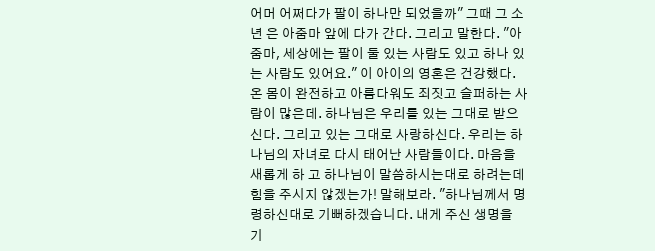어머 어쩌다가 팔이 하나만 되었을까" 그때 그 소년 은 아줌마 앞에 다가 간다. 그리고 말한다. "아줌마, 세상에는 팔이 둘 있는 사람도 있고 하나 있는 사람도 있어요." 이 아이의 영혼은 건강했다. 온 몸이 완전하고 아름다워도 죄짓고 슬퍼하는 사람이 많은데. 하나님은 우리를 있는 그대로 받으신다. 그리고 있는 그대로 사랑하신다. 우리는 하나님의 자녀로 다시 태어난 사람들이다. 마음을 새롭게 하 고 하나님이 말씀하시는대로 하려는데 힘을 주시지 않겠는가! 말해보라. "하나님께서 명령하신대로 기뻐하겠습니다. 내게 주신 생명을 기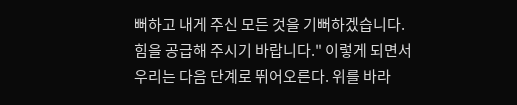뻐하고 내게 주신 모든 것을 기뻐하겠습니다. 힘을 공급해 주시기 바랍니다." 이렇게 되면서 우리는 다음 단계로 뛰어오른다. 위를 바라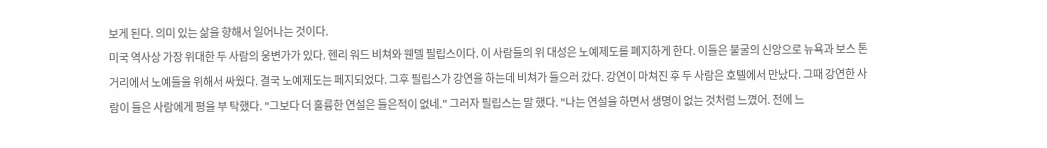보게 된다. 의미 있는 삶을 향해서 일어나는 것이다.
미국 역사상 가장 위대한 두 사람의 웅변가가 있다. 헨리 워드 비쳐와 웬델 필립스이다. 이 사람들의 위 대성은 노예제도를 폐지하게 한다. 이들은 불굴의 신앙으로 뉴욕과 보스 톤 거리에서 노예들을 위해서 싸웠다. 결국 노예제도는 페지되었다. 그후 필립스가 강연을 하는데 비쳐가 들으러 갔다. 강연이 마쳐진 후 두 사람은 호텔에서 만났다. 그때 강연한 사람이 들은 사람에게 평을 부 탁했다. "그보다 더 훌륭한 연설은 들은적이 없네." 그러자 필립스는 말 했다. "나는 연설을 하면서 생명이 없는 것처럼 느꼈어. 전에 느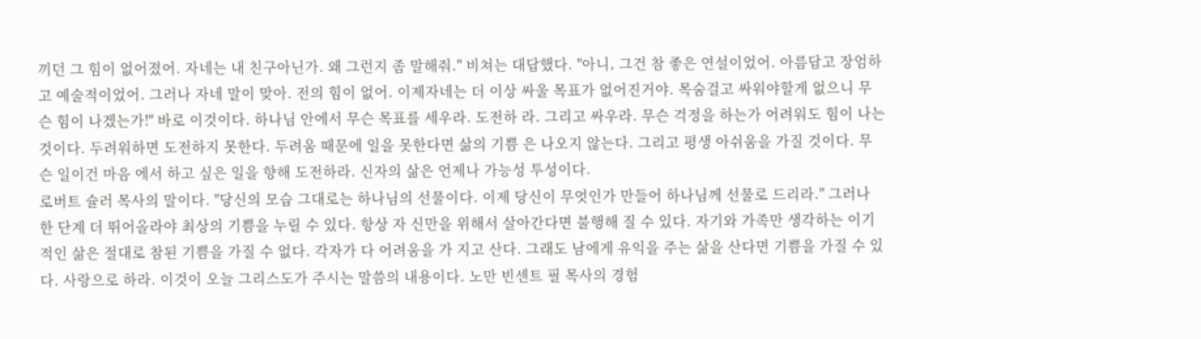끼던 그 힘이 없어졌어. 자네는 내 친구아닌가. 왜 그런지 좀 말해줘." 비쳐는 대답했다. "아니, 그건 참 좋은 연설이었어. 아름답고 장엄하 고 예술적이었어. 그러나 자네 말이 맞아. 전의 힘이 없어. 이제자네는 더 이상 싸울 목표가 없어진거야. 목숨걸고 싸워야할게 없으니 무슨 힘이 나겠는가!" 바로 이것이다. 하나님 안에서 무슨 목표를 세우라. 도전하 라. 그리고 싸우라. 무슨 걱정을 하는가 어려워도 힘이 나는 것이다. 두려워하면 도전하지 못한다. 두려움 때문에 일을 못한다면 삶의 기쁨 은 나오지 않는다. 그리고 평생 아쉬움을 가질 것이다. 무슨 일이건 마음 에서 하고 싶은 일을 향해 도전하라. 신자의 삶은 언제나 가능성 투성이다.
로버트 슐러 목사의 말이다. "당신의 모습 그대로는 하나님의 선물이다. 이제 당신이 무엇인가 만들어 하나님께 선물로 드리라." 그러나 한 단계 더 뛰어올라야 최상의 기쁨을 누릴 수 있다. 항상 자 신만을 위해서 살아간다면 불행해 질 수 있다. 자기와 가족만 생각하는 이기적인 삶은 절대로 참된 기쁨을 가질 수 없다. 각자가 다 어려움을 가 지고 산다. 그래도 남에게 유익을 주는 삶을 산다면 기쁨을 가질 수 있다. 사랑으로 하라. 이것이 오늘 그리스도가 주시는 말씀의 내용이다. 노만 빈센트 필 목사의 경험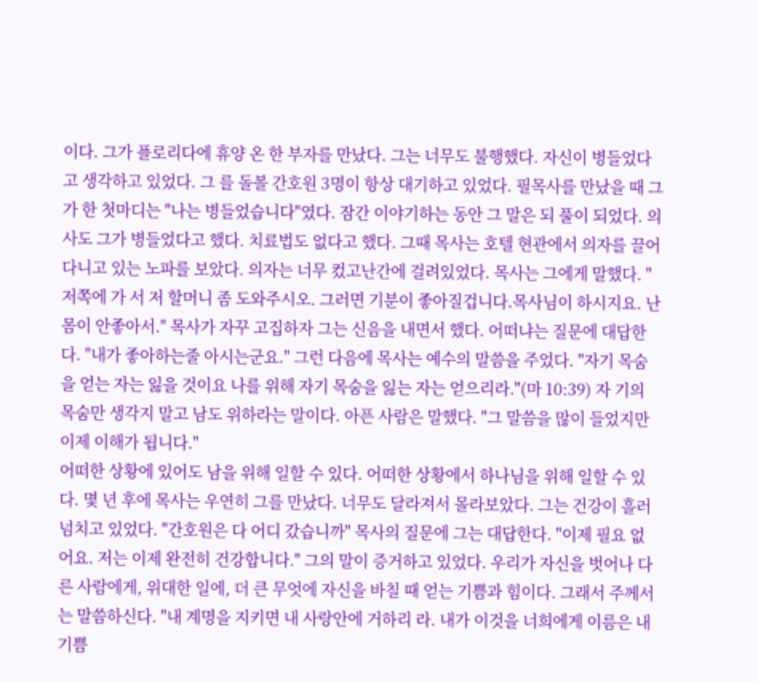이다. 그가 플로리다에 휴양 온 한 부자를 만났다. 그는 너무도 불행했다. 자신이 병들었다고 생각하고 있었다. 그 를 돌볼 간호원 3명이 항상 대기하고 있었다. 필목사를 만났을 때 그가 한 첫마디는 "나는 병들었습니다"였다. 잠간 이야기하는 동안 그 말은 되 풀이 되었다. 의사도 그가 병들었다고 했다. 치료법도 없다고 했다. 그때 목사는 호텔 현관에서 의자를 끌어다니고 있는 노파를 보았다. 의자는 너무 컸고난간에 걸려있었다. 목사는 그에게 말했다. "저쪽에 가 서 저 할머니 좀 도와주시오. 그러면 기분이 좋아질겁니다.목사님이 하시지요. 난 몸이 안좋아서." 목사가 자꾸 고집하자 그는 신음을 내면서 했다. 어떠냐는 질문에 대답한다. "내가 좋아하는줄 아시는군요." 그런 다음에 목사는 예수의 말씀을 주었다. "자기 목숨을 얻는 자는 잃을 것이요 나를 위해 자기 목숨을 잃는 자는 얻으리라."(마 10:39) 자 기의 목숨만 생각지 말고 남도 위하라는 말이다. 아픈 사람은 말했다. "그 말씀을 많이 들었지만 이제 이해가 됩니다."
어떠한 상황에 있어도 남을 위해 일할 수 있다. 어떠한 상황에서 하나님을 위해 일할 수 있다. 몇 년 후에 목사는 우연히 그를 만났다. 너무도 달라져서 몰라보았다. 그는 건강이 흘러넘치고 있었다. "간호원은 다 어디 갔습니까" 목사의 질문에 그는 대답한다. "이제 필요 없어요. 저는 이제 완전히 건강합니다." 그의 말이 증거하고 있었다. 우리가 자신을 벗어나 다른 사람에게, 위대한 일에, 더 큰 무엇에 자신을 바칠 때 얻는 기쁨과 힘이다. 그래서 주께서는 말씀하신다. "내 계명을 지키면 내 사랑안에 거하리 라. 내가 이것을 너희에게 이름은 내 기쁨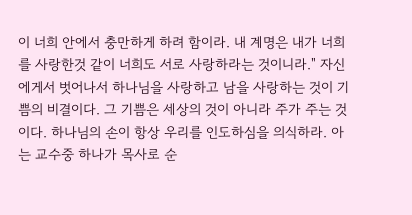이 너희 안에서 충만하게 하려 함이라. 내 계명은 내가 너희를 사랑한것 같이 너희도 서로 사랑하라는 것이니라." 자신에게서 벗어나서 하나님을 사랑하고 남을 사랑하는 것이 기쁨의 비결이다. 그 기쁨은 세상의 것이 아니라 주가 주는 것이다. 하나님의 손이 항상 우리를 인도하심을 의식하라. 아는 교수중 하나가 목사로 순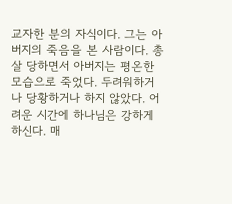교자한 분의 자식이다. 그는 아버지의 죽음을 본 사람이다. 총 살 당하면서 아버지는 평온한 모습으로 죽었다. 두려워하거나 당황하거나 하지 않았다. 어려운 시간에 하나님은 강하게 하신다. 매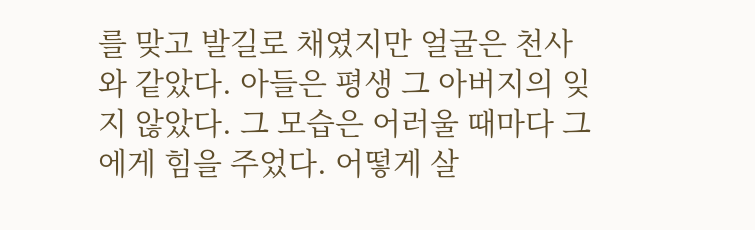를 맞고 발길로 채였지만 얼굴은 천사와 같았다. 아들은 평생 그 아버지의 잊지 않았다. 그 모습은 어러울 때마다 그에게 힘을 주었다. 어떻게 살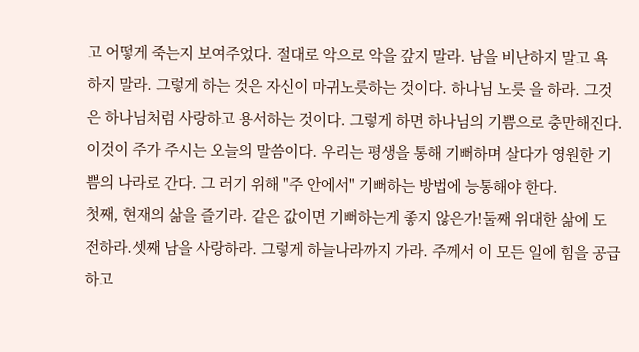고 어떻게 죽는지 보여주었다. 절대로 악으로 악을 갚지 말라. 남을 비난하지 말고 욕 하지 말라. 그렇게 하는 것은 자신이 마귀노릇하는 것이다. 하나님 노릇 을 하라. 그것은 하나님처럼 사랑하고 용서하는 것이다. 그렇게 하면 하나님의 기쁨으로 충만해진다. 이것이 주가 주시는 오늘의 말씀이다. 우리는 평생을 통해 기뻐하며 살다가 영원한 기쁨의 나라로 간다. 그 러기 위해 "주 안에서" 기뻐하는 방법에 능통해야 한다.
첫째, 현재의 삶을 즐기라. 같은 값이면 기뻐하는게 좋지 않은가!둘째 위대한 삶에 도 전하라.셋째 남을 사랑하라. 그렇게 하늘나라까지 가라. 주께서 이 모든 일에 힘을 공급하고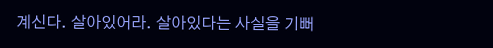계신다. 살아있어라. 살아있다는 사실을 기뻐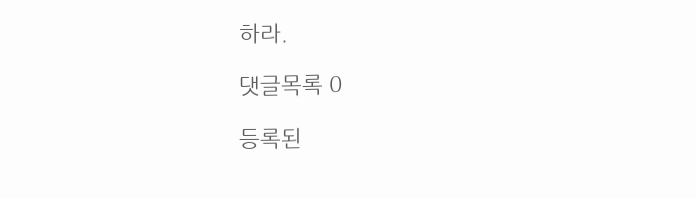하라.

댓글목록 0

등록된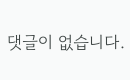댓글이 없습니다.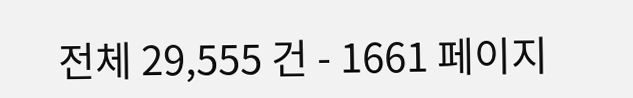전체 29,555 건 - 1661 페이지